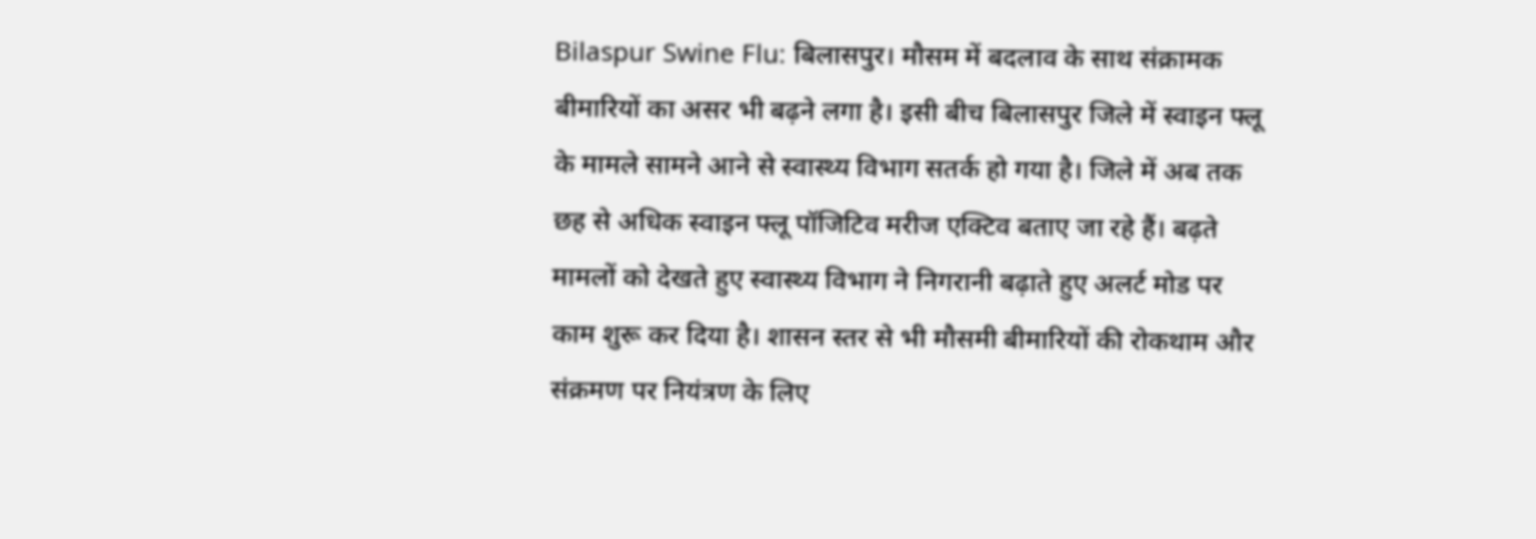Bilaspur Swine Flu: बिलासपुर। मौसम में बदलाव के साथ संक्रामक बीमारियों का असर भी बढ़ने लगा है। इसी बीच बिलासपुर जिले में स्वाइन फ्लू के मामले सामने आने से स्वास्थ्य विभाग सतर्क हो गया है। जिले में अब तक छह से अधिक स्वाइन फ्लू पॉजिटिव मरीज एक्टिव बताए जा रहे हैं। बढ़ते मामलों को देखते हुए स्वास्थ्य विभाग ने निगरानी बढ़ाते हुए अलर्ट मोड पर काम शुरू कर दिया है। शासन स्तर से भी मौसमी बीमारियों की रोकथाम और संक्रमण पर नियंत्रण के लिए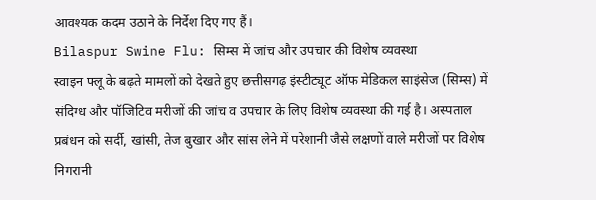आवश्यक कदम उठाने के निर्देश दिए गए हैं।
Bilaspur Swine Flu: सिम्स में जांच और उपचार की विशेष व्यवस्था
स्वाइन फ्लू के बढ़ते मामलों को देखते हुए छत्तीसगढ़ इंस्टीट्यूट ऑफ मेडिकल साइंसेज (सिम्स) में संदिग्ध और पॉजिटिव मरीजों की जांच व उपचार के लिए विशेष व्यवस्था की गई है। अस्पताल प्रबंधन को सर्दी, खांसी, तेज बुखार और सांस लेने में परेशानी जैसे लक्षणों वाले मरीजों पर विशेष निगरानी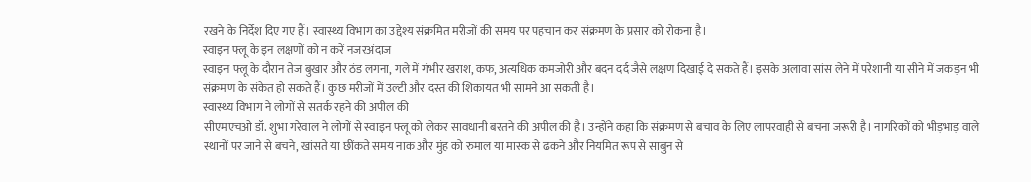रखने के निर्देश दिए गए हैं। स्वास्थ्य विभाग का उद्देश्य संक्रमित मरीजों की समय पर पहचान कर संक्रमण के प्रसार को रोकना है।
स्वाइन फ्लू के इन लक्षणों को न करें नजरअंदाज
स्वाइन फ्लू के दौरान तेज बुखार और ठंड लगना, गले में गंभीर खराश, कफ, अत्यधिक कमजोरी और बदन दर्द जैसे लक्षण दिखाई दे सकते हैं। इसके अलावा सांस लेने में परेशानी या सीने में जकड़न भी संक्रमण के संकेत हो सकते हैं। कुछ मरीजों में उल्टी और दस्त की शिकायत भी सामने आ सकती है।
स्वास्थ्य विभाग ने लोगों से सतर्क रहने की अपील की
सीएमएचओ डॉ. शुभा गरेवाल ने लोगों से स्वाइन फ्लू को लेकर सावधानी बरतने की अपील की है। उन्होंने कहा कि संक्रमण से बचाव के लिए लापरवाही से बचना जरूरी है। नागरिकों को भीड़भाड़ वाले स्थानों पर जाने से बचने, खांसते या छींकते समय नाक और मुंह को रुमाल या मास्क से ढकने और नियमित रूप से साबुन से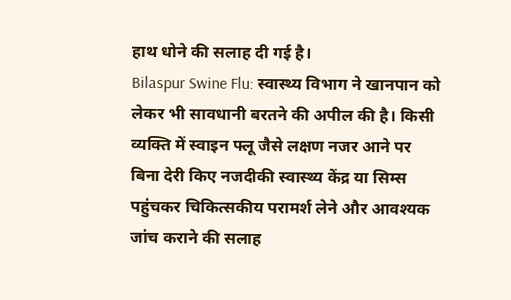हाथ धोने की सलाह दी गई है।
Bilaspur Swine Flu: स्वास्थ्य विभाग ने खानपान को लेकर भी सावधानी बरतने की अपील की है। किसी व्यक्ति में स्वाइन फ्लू जैसे लक्षण नजर आने पर बिना देरी किए नजदीकी स्वास्थ्य केंद्र या सिम्स पहुंचकर चिकित्सकीय परामर्श लेने और आवश्यक जांच कराने की सलाह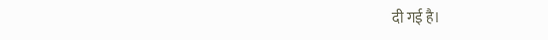दी गई है।